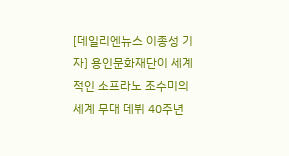[데일리엔뉴스 이종성 기자] 용인문화재단이 세계적인 소프라노 조수미의 세계 무대 데뷔 40주년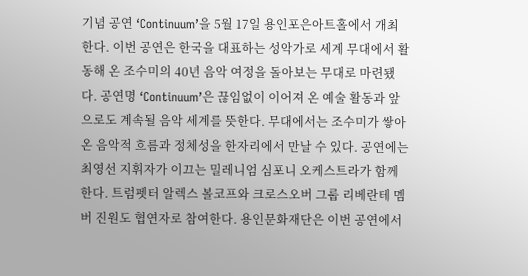기념 공연 ‘Continuum’을 5월 17일 용인포은아트홀에서 개최한다. 이번 공연은 한국을 대표하는 성악가로 세계 무대에서 활동해 온 조수미의 40년 음악 여정을 돌아보는 무대로 마련됐다. 공연명 ‘Continuum’은 끊임없이 이어져 온 예술 활동과 앞으로도 계속될 음악 세계를 뜻한다. 무대에서는 조수미가 쌓아 온 음악적 흐름과 정체성을 한자리에서 만날 수 있다. 공연에는 최영선 지휘자가 이끄는 밀레니엄 심포니 오케스트라가 함께한다. 트럼펫터 알렉스 볼코프와 크로스오버 그룹 리베란테 멤버 진원도 협연자로 참여한다. 용인문화재단은 이번 공연에서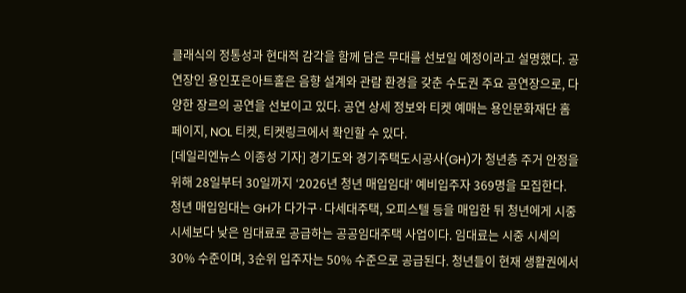클래식의 정통성과 현대적 감각을 함께 담은 무대를 선보일 예정이라고 설명했다. 공연장인 용인포은아트홀은 음향 설계와 관람 환경을 갖춘 수도권 주요 공연장으로, 다양한 장르의 공연을 선보이고 있다. 공연 상세 정보와 티켓 예매는 용인문화재단 홈페이지, NOL 티켓, 티켓링크에서 확인할 수 있다.
[데일리엔뉴스 이종성 기자] 경기도와 경기주택도시공사(GH)가 청년층 주거 안정을 위해 28일부터 30일까지 ‘2026년 청년 매입임대’ 예비입주자 369명을 모집한다. 청년 매입임대는 GH가 다가구·다세대주택, 오피스텔 등을 매입한 뒤 청년에게 시중 시세보다 낮은 임대료로 공급하는 공공임대주택 사업이다. 임대료는 시중 시세의 30% 수준이며, 3순위 입주자는 50% 수준으로 공급된다. 청년들이 현재 생활권에서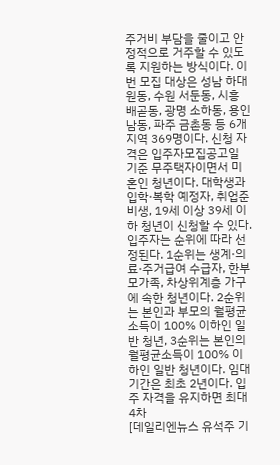주거비 부담을 줄이고 안정적으로 거주할 수 있도록 지원하는 방식이다. 이번 모집 대상은 성남 하대원동, 수원 서둔동, 시흥 배곧동, 광명 소하동, 용인 남동, 파주 금촌동 등 6개 지역 369명이다. 신청 자격은 입주자모집공고일 기준 무주택자이면서 미혼인 청년이다. 대학생과 입학·복학 예정자, 취업준비생, 19세 이상 39세 이하 청년이 신청할 수 있다. 입주자는 순위에 따라 선정된다. 1순위는 생계·의료·주거급여 수급자, 한부모가족, 차상위계층 가구에 속한 청년이다. 2순위는 본인과 부모의 월평균소득이 100% 이하인 일반 청년, 3순위는 본인의 월평균소득이 100% 이하인 일반 청년이다. 임대 기간은 최초 2년이다. 입주 자격을 유지하면 최대 4차
[데일리엔뉴스 유석주 기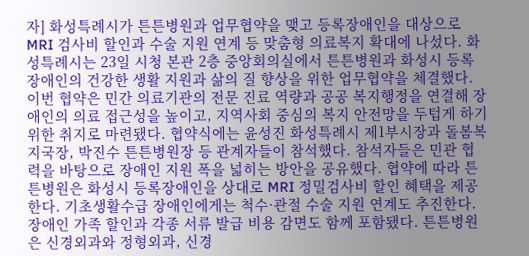자] 화성특례시가 튼튼병원과 업무협약을 맺고 등록장애인을 대상으로 MRI 검사비 할인과 수술 지원 연계 등 맞춤형 의료복지 확대에 나섰다. 화성특례시는 23일 시청 본관 2층 중앙회의실에서 튼튼병원과 화성시 등록장애인의 건강한 생활 지원과 삶의 질 향상을 위한 업무협약을 체결했다. 이번 협약은 민간 의료기관의 전문 진료 역량과 공공 복지행정을 연결해 장애인의 의료 접근성을 높이고, 지역사회 중심의 복지 안전망을 두텁게 하기 위한 취지로 마련됐다. 협약식에는 윤성진 화성특례시 제1부시장과 돌봄복지국장, 박진수 튼튼병원장 등 관계자들이 참석했다. 참석자들은 민관 협력을 바탕으로 장애인 지원 폭을 넓히는 방안을 공유했다. 협약에 따라 튼튼병원은 화성시 등록장애인을 상대로 MRI 정밀검사비 할인 혜택을 제공한다. 기초생활수급 장애인에게는 척수·관절 수술 지원 연계도 추진한다. 장애인 가족 할인과 각종 서류 발급 비용 감면도 함께 포함됐다. 튼튼병원은 신경외과와 정형외과, 신경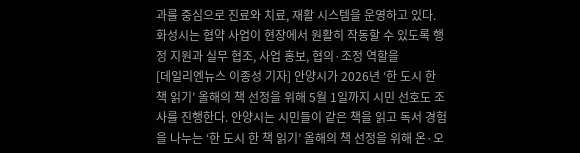과를 중심으로 진료와 치료, 재활 시스템을 운영하고 있다. 화성시는 협약 사업이 현장에서 원활히 작동할 수 있도록 행정 지원과 실무 협조, 사업 홍보, 협의·조정 역할을
[데일리엔뉴스 이종성 기자] 안양시가 2026년 ‘한 도시 한 책 읽기’ 올해의 책 선정을 위해 5월 1일까지 시민 선호도 조사를 진행한다. 안양시는 시민들이 같은 책을 읽고 독서 경험을 나누는 ‘한 도시 한 책 읽기’ 올해의 책 선정을 위해 온·오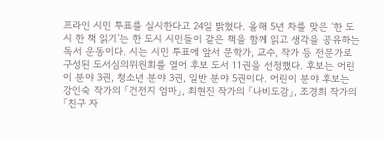프라인 시민 투표를 실시한다고 24일 밝혔다. 올해 5년 차를 맞은 ‘한 도시 한 책 읽기’는 한 도시 시민들이 같은 책을 함께 읽고 생각을 공유하는 독서 운동이다. 시는 시민 투표에 앞서 문학가, 교수, 작가 등 전문가로 구성된 도서심의위원회를 열어 후보 도서 11권을 선정했다. 후보는 어린이 분야 3권, 청소년 분야 3권, 일반 분야 5권이다. 어린이 분야 후보는 강인숙 작가의 「건전지 엄마」, 최현진 작가의 「나비도감」, 조경희 작가의 「친구 자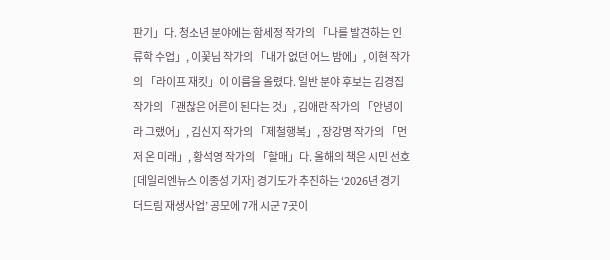판기」다. 청소년 분야에는 함세정 작가의 「나를 발견하는 인류학 수업」, 이꽃님 작가의 「내가 없던 어느 밤에」, 이현 작가의 「라이프 재킷」이 이름을 올렸다. 일반 분야 후보는 김경집 작가의 「괜찮은 어른이 된다는 것」, 김애란 작가의 「안녕이라 그랬어」, 김신지 작가의 「제철행복」, 장강명 작가의 「먼저 온 미래」, 황석영 작가의 「할매」다. 올해의 책은 시민 선호
[데일리엔뉴스 이종성 기자] 경기도가 추진하는 ‘2026년 경기 더드림 재생사업’ 공모에 7개 시군 7곳이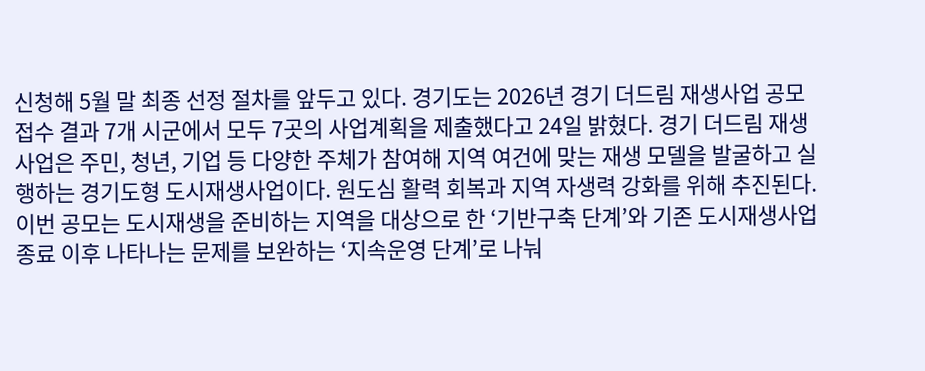신청해 5월 말 최종 선정 절차를 앞두고 있다. 경기도는 2026년 경기 더드림 재생사업 공모 접수 결과 7개 시군에서 모두 7곳의 사업계획을 제출했다고 24일 밝혔다. 경기 더드림 재생사업은 주민, 청년, 기업 등 다양한 주체가 참여해 지역 여건에 맞는 재생 모델을 발굴하고 실행하는 경기도형 도시재생사업이다. 원도심 활력 회복과 지역 자생력 강화를 위해 추진된다. 이번 공모는 도시재생을 준비하는 지역을 대상으로 한 ‘기반구축 단계’와 기존 도시재생사업 종료 이후 나타나는 문제를 보완하는 ‘지속운영 단계’로 나눠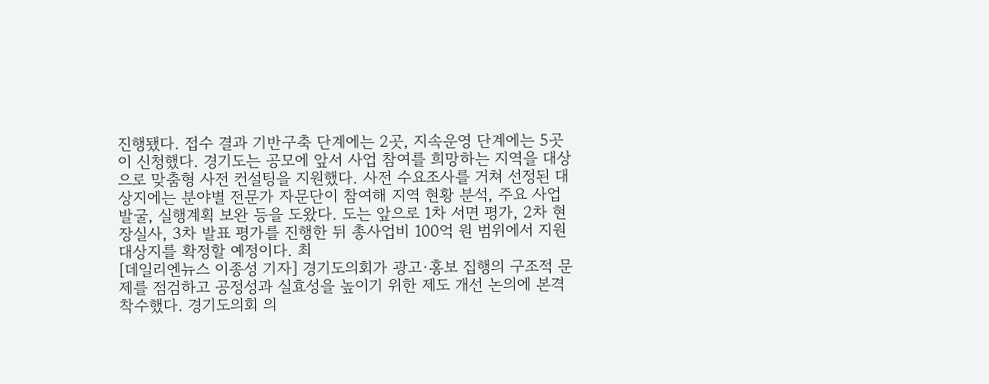진행됐다. 접수 결과 기반구축 단계에는 2곳, 지속운영 단계에는 5곳이 신청했다. 경기도는 공모에 앞서 사업 참여를 희망하는 지역을 대상으로 맞춤형 사전 컨설팅을 지원했다. 사전 수요조사를 거쳐 선정된 대상지에는 분야별 전문가 자문단이 참여해 지역 현황 분석, 주요 사업 발굴, 실행계획 보완 등을 도왔다. 도는 앞으로 1차 서면 평가, 2차 현장실사, 3차 발표 평가를 진행한 뒤 총사업비 100억 원 범위에서 지원 대상지를 확정할 예정이다. 최
[데일리엔뉴스 이종성 기자] 경기도의회가 광고·홍보 집행의 구조적 문제를 점검하고 공정성과 실효성을 높이기 위한 제도 개선 논의에 본격 착수했다. 경기도의회 의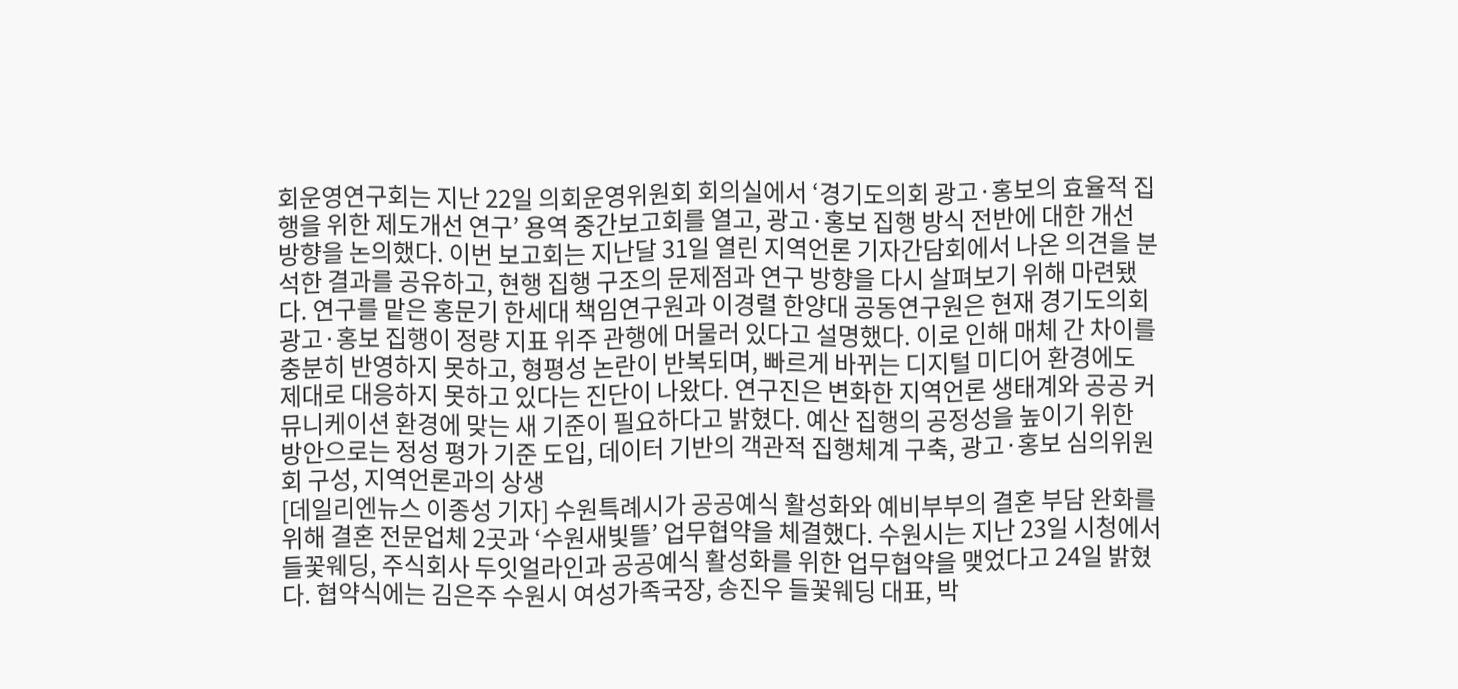회운영연구회는 지난 22일 의회운영위원회 회의실에서 ‘경기도의회 광고·홍보의 효율적 집행을 위한 제도개선 연구’ 용역 중간보고회를 열고, 광고·홍보 집행 방식 전반에 대한 개선 방향을 논의했다. 이번 보고회는 지난달 31일 열린 지역언론 기자간담회에서 나온 의견을 분석한 결과를 공유하고, 현행 집행 구조의 문제점과 연구 방향을 다시 살펴보기 위해 마련됐다. 연구를 맡은 홍문기 한세대 책임연구원과 이경렬 한양대 공동연구원은 현재 경기도의회 광고·홍보 집행이 정량 지표 위주 관행에 머물러 있다고 설명했다. 이로 인해 매체 간 차이를 충분히 반영하지 못하고, 형평성 논란이 반복되며, 빠르게 바뀌는 디지털 미디어 환경에도 제대로 대응하지 못하고 있다는 진단이 나왔다. 연구진은 변화한 지역언론 생태계와 공공 커뮤니케이션 환경에 맞는 새 기준이 필요하다고 밝혔다. 예산 집행의 공정성을 높이기 위한 방안으로는 정성 평가 기준 도입, 데이터 기반의 객관적 집행체계 구축, 광고·홍보 심의위원회 구성, 지역언론과의 상생
[데일리엔뉴스 이종성 기자] 수원특례시가 공공예식 활성화와 예비부부의 결혼 부담 완화를 위해 결혼 전문업체 2곳과 ‘수원새빛뜰’ 업무협약을 체결했다. 수원시는 지난 23일 시청에서 들꽃웨딩, 주식회사 두잇얼라인과 공공예식 활성화를 위한 업무협약을 맺었다고 24일 밝혔다. 협약식에는 김은주 수원시 여성가족국장, 송진우 들꽃웨딩 대표, 박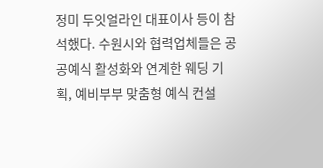정미 두잇얼라인 대표이사 등이 참석했다. 수원시와 협력업체들은 공공예식 활성화와 연계한 웨딩 기획, 예비부부 맞춤형 예식 컨설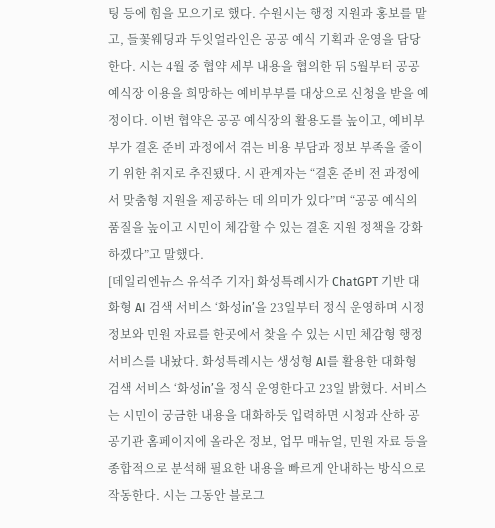팅 등에 힘을 모으기로 했다. 수원시는 행정 지원과 홍보를 맡고, 들꽃웨딩과 두잇얼라인은 공공 예식 기획과 운영을 담당한다. 시는 4월 중 협약 세부 내용을 협의한 뒤 5월부터 공공 예식장 이용을 희망하는 예비부부를 대상으로 신청을 받을 예정이다. 이번 협약은 공공 예식장의 활용도를 높이고, 예비부부가 결혼 준비 과정에서 겪는 비용 부담과 정보 부족을 줄이기 위한 취지로 추진됐다. 시 관계자는 “결혼 준비 전 과정에서 맞춤형 지원을 제공하는 데 의미가 있다”며 “공공 예식의 품질을 높이고 시민이 체감할 수 있는 결혼 지원 정책을 강화하겠다”고 말했다.
[데일리엔뉴스 유석주 기자] 화성특례시가 ChatGPT 기반 대화형 AI 검색 서비스 ‘화성in’을 23일부터 정식 운영하며 시정 정보와 민원 자료를 한곳에서 찾을 수 있는 시민 체감형 행정서비스를 내놨다. 화성특례시는 생성형 AI를 활용한 대화형 검색 서비스 ‘화성in’을 정식 운영한다고 23일 밝혔다. 서비스는 시민이 궁금한 내용을 대화하듯 입력하면 시청과 산하 공공기관 홈페이지에 올라온 정보, 업무 매뉴얼, 민원 자료 등을 종합적으로 분석해 필요한 내용을 빠르게 안내하는 방식으로 작동한다. 시는 그동안 블로그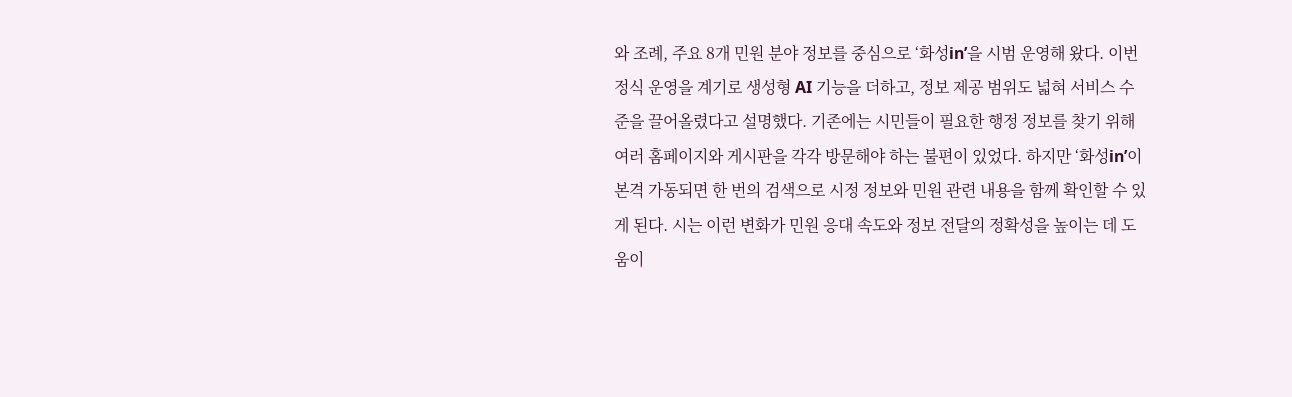와 조례, 주요 8개 민원 분야 정보를 중심으로 ‘화성in’을 시범 운영해 왔다. 이번 정식 운영을 계기로 생성형 AI 기능을 더하고, 정보 제공 범위도 넓혀 서비스 수준을 끌어올렸다고 설명했다. 기존에는 시민들이 필요한 행정 정보를 찾기 위해 여러 홈페이지와 게시판을 각각 방문해야 하는 불편이 있었다. 하지만 ‘화성in’이 본격 가동되면 한 번의 검색으로 시정 정보와 민원 관련 내용을 함께 확인할 수 있게 된다. 시는 이런 변화가 민원 응대 속도와 정보 전달의 정확성을 높이는 데 도움이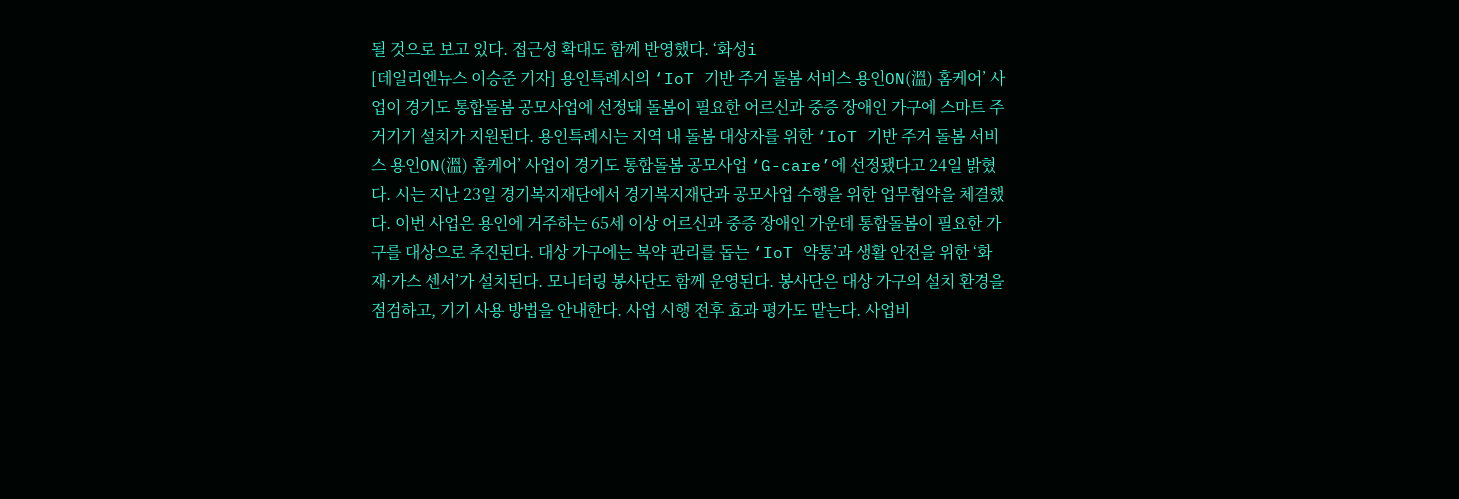될 것으로 보고 있다. 접근성 확대도 함께 반영했다. ‘화성i
[데일리엔뉴스 이승준 기자] 용인특례시의 ‘IoT 기반 주거 돌봄 서비스 용인ON(溫) 홈케어’ 사업이 경기도 통합돌봄 공모사업에 선정돼 돌봄이 필요한 어르신과 중증 장애인 가구에 스마트 주거기기 설치가 지원된다. 용인특례시는 지역 내 돌봄 대상자를 위한 ‘IoT 기반 주거 돌봄 서비스 용인ON(溫) 홈케어’ 사업이 경기도 통합돌봄 공모사업 ‘G-care’에 선정됐다고 24일 밝혔다. 시는 지난 23일 경기복지재단에서 경기복지재단과 공모사업 수행을 위한 업무협약을 체결했다. 이번 사업은 용인에 거주하는 65세 이상 어르신과 중증 장애인 가운데 통합돌봄이 필요한 가구를 대상으로 추진된다. 대상 가구에는 복약 관리를 돕는 ‘IoT 약통’과 생활 안전을 위한 ‘화재·가스 센서’가 설치된다. 모니터링 봉사단도 함께 운영된다. 봉사단은 대상 가구의 설치 환경을 점검하고, 기기 사용 방법을 안내한다. 사업 시행 전후 효과 평가도 맡는다. 사업비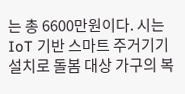는 총 6600만원이다. 시는 IoT 기반 스마트 주거기기 설치로 돌봄 대상 가구의 복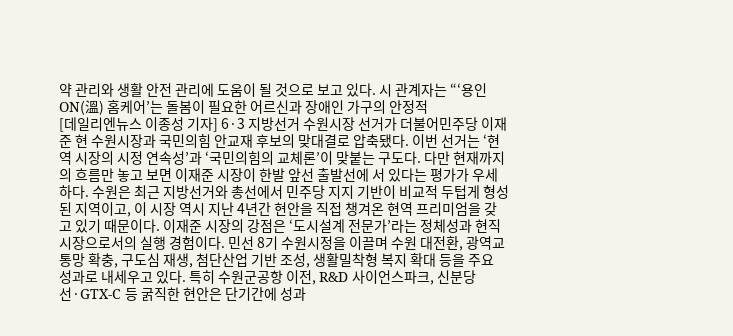약 관리와 생활 안전 관리에 도움이 될 것으로 보고 있다. 시 관계자는 “‘용인ON(溫) 홈케어’는 돌봄이 필요한 어르신과 장애인 가구의 안정적
[데일리엔뉴스 이종성 기자] 6·3 지방선거 수원시장 선거가 더불어민주당 이재준 현 수원시장과 국민의힘 안교재 후보의 맞대결로 압축됐다. 이번 선거는 ‘현역 시장의 시정 연속성’과 ‘국민의힘의 교체론’이 맞붙는 구도다. 다만 현재까지의 흐름만 놓고 보면 이재준 시장이 한발 앞선 출발선에 서 있다는 평가가 우세하다. 수원은 최근 지방선거와 총선에서 민주당 지지 기반이 비교적 두텁게 형성된 지역이고, 이 시장 역시 지난 4년간 현안을 직접 챙겨온 현역 프리미엄을 갖고 있기 때문이다. 이재준 시장의 강점은 ‘도시설계 전문가’라는 정체성과 현직 시장으로서의 실행 경험이다. 민선 8기 수원시정을 이끌며 수원 대전환, 광역교통망 확충, 구도심 재생, 첨단산업 기반 조성, 생활밀착형 복지 확대 등을 주요 성과로 내세우고 있다. 특히 수원군공항 이전, R&D 사이언스파크, 신분당선·GTX-C 등 굵직한 현안은 단기간에 성과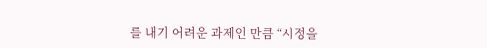를 내기 어려운 과제인 만큼 “시정을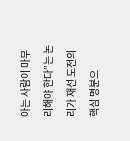아는 사람이 마무리해야 한다”는 논리가 재선 도전의 핵심 명분으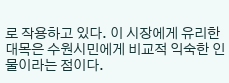로 작용하고 있다. 이 시장에게 유리한 대목은 수원시민에게 비교적 익숙한 인물이라는 점이다.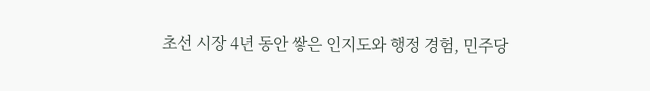초선 시장 4년 동안 쌓은 인지도와 행정 경험, 민주당